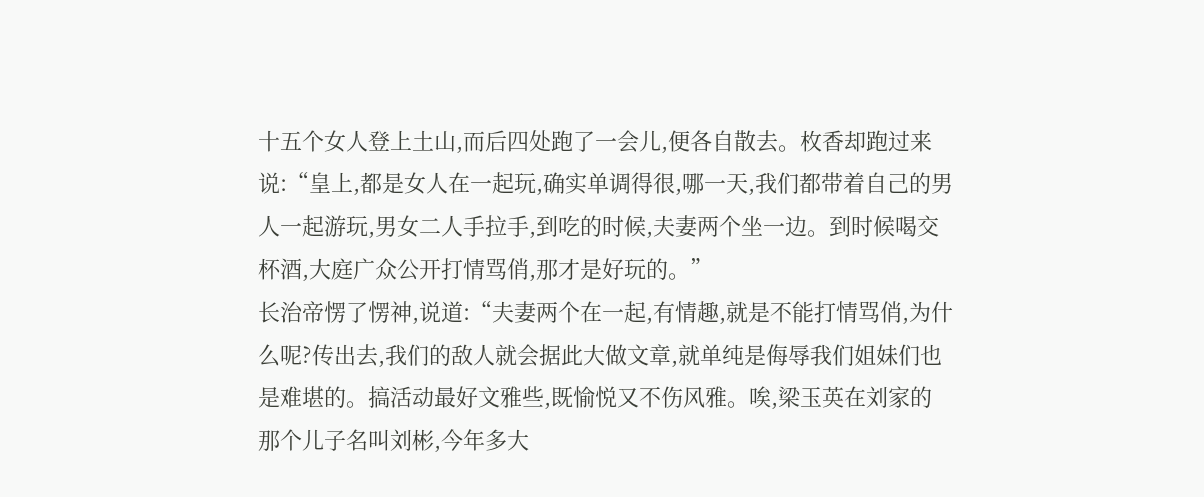十五个女人登上土山,而后四处跑了一会儿,便各自散去。枚香却跑过来说:“皇上,都是女人在一起玩,确实单调得很,哪一天,我们都带着自己的男人一起游玩,男女二人手拉手,到吃的时候,夫妻两个坐一边。到时候喝交杯酒,大庭广众公开打情骂俏,那才是好玩的。”
长治帝愣了愣神,说道:“夫妻两个在一起,有情趣,就是不能打情骂俏,为什么呢?传出去,我们的敌人就会据此大做文章,就单纯是侮辱我们姐妹们也是难堪的。搞活动最好文雅些,既愉悦又不伤风雅。唉,梁玉英在刘家的那个儿子名叫刘彬,今年多大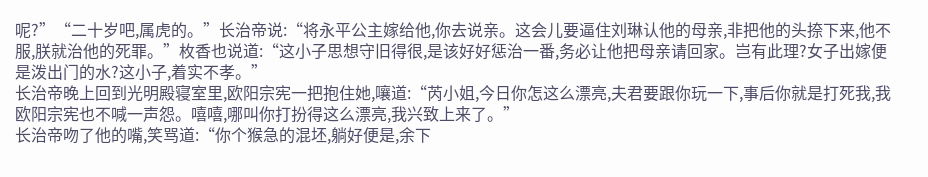呢?”“二十岁吧,属虎的。”长治帝说:“将永平公主嫁给他,你去说亲。这会儿要逼住刘琳认他的母亲,非把他的头捺下来,他不服,朕就治他的死罪。”枚香也说道:“这小子思想守旧得很,是该好好惩治一番,务必让他把母亲请回家。岂有此理?女子出嫁便是泼出门的水?这小子,着实不孝。”
长治帝晚上回到光明殿寝室里,欧阳宗宪一把抱住她,嚷道:“芮小姐,今日你怎这么漂亮,夫君要跟你玩一下,事后你就是打死我,我欧阳宗宪也不喊一声怨。嘻嘻,哪叫你打扮得这么漂亮,我兴致上来了。”
长治帝吻了他的嘴,笑骂道:“你个猴急的混坯,躺好便是,余下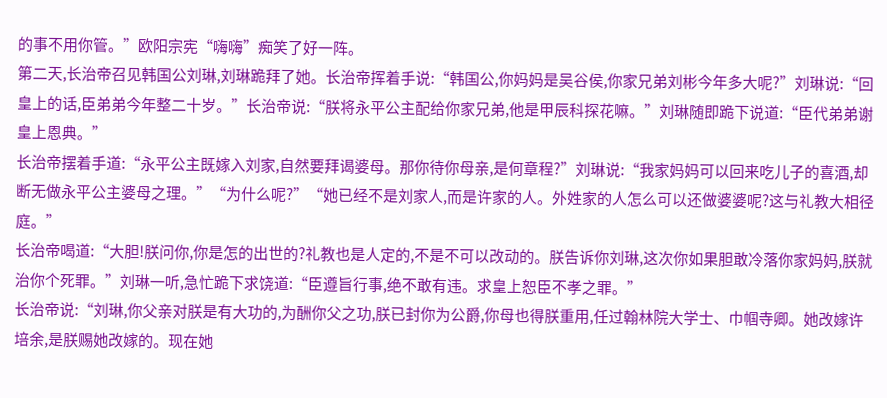的事不用你管。”欧阳宗宪“嗨嗨”痴笑了好一阵。
第二天,长治帝召见韩国公刘琳,刘琳跪拜了她。长治帝挥着手说:“韩国公,你妈妈是吴谷侯,你家兄弟刘彬今年多大呢?”刘琳说:“回皇上的话,臣弟弟今年整二十岁。”长治帝说:“朕将永平公主配给你家兄弟,他是甲辰科探花嘛。”刘琳随即跪下说道:“臣代弟弟谢皇上恩典。”
长治帝摆着手道:“永平公主既嫁入刘家,自然要拜谒婆母。那你待你母亲,是何章程?”刘琳说:“我家妈妈可以回来吃儿子的喜酒,却断无做永平公主婆母之理。”“为什么呢?”“她已经不是刘家人,而是许家的人。外姓家的人怎么可以还做婆婆呢?这与礼教大相径庭。”
长治帝喝道:“大胆!朕问你,你是怎的出世的?礼教也是人定的,不是不可以改动的。朕告诉你刘琳,这次你如果胆敢冷落你家妈妈,朕就治你个死罪。”刘琳一听,急忙跪下求饶道:“臣遵旨行事,绝不敢有违。求皇上恕臣不孝之罪。”
长治帝说:“刘琳,你父亲对朕是有大功的,为酬你父之功,朕已封你为公爵,你母也得朕重用,任过翰林院大学士、巾帼寺卿。她改嫁许培余,是朕赐她改嫁的。现在她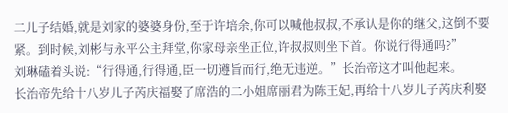二儿子结婚,就是刘家的婆婆身份,至于许培余,你可以喊他叔叔,不承认是你的继父,这倒不要紧。到时候,刘彬与永平公主拜堂,你家母亲坐正位,许叔叔则坐下首。你说行得通吗?”
刘琳磕着头说:“行得通,行得通,臣一切遵旨而行,绝无违逆。”长治帝这才叫他起来。
长治帝先给十八岁儿子芮庆福娶了席浩的二小姐席丽君为陈王妃,再给十八岁儿子芮庆利娶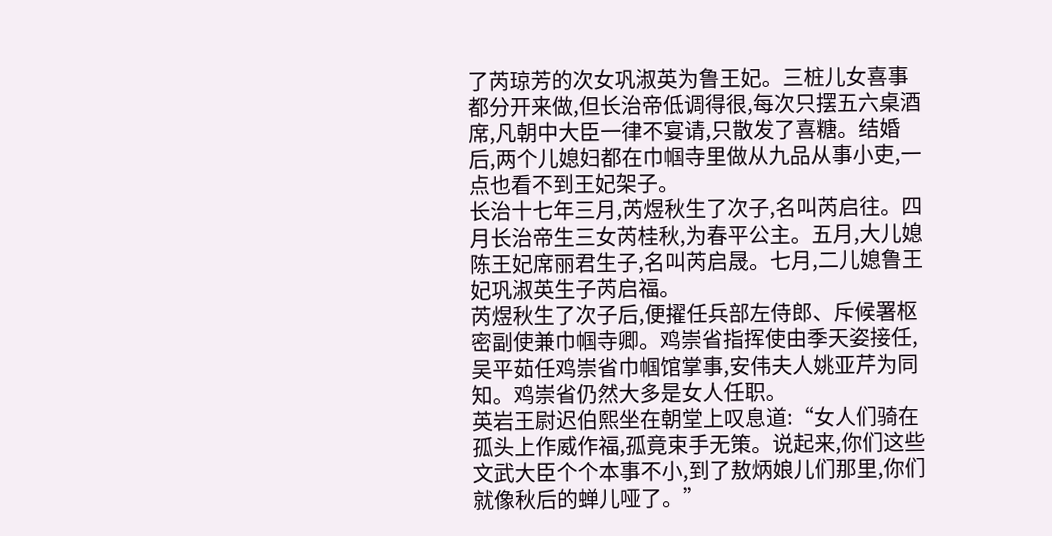了芮琼芳的次女巩淑英为鲁王妃。三桩儿女喜事都分开来做,但长治帝低调得很,每次只摆五六桌酒席,凡朝中大臣一律不宴请,只散发了喜糖。结婚后,两个儿媳妇都在巾帼寺里做从九品从事小吏,一点也看不到王妃架子。
长治十七年三月,芮煜秋生了次子,名叫芮启往。四月长治帝生三女芮桂秋,为春平公主。五月,大儿媳陈王妃席丽君生子,名叫芮启晟。七月,二儿媳鲁王妃巩淑英生子芮启福。
芮煜秋生了次子后,便擢任兵部左侍郎、斥候署枢密副使兼巾帼寺卿。鸡崇省指挥使由季天姿接任,吴平茹任鸡崇省巾帼馆掌事,安伟夫人姚亚芹为同知。鸡崇省仍然大多是女人任职。
英岩王尉迟伯熙坐在朝堂上叹息道:“女人们骑在孤头上作威作福,孤竟束手无策。说起来,你们这些文武大臣个个本事不小,到了敖炳娘儿们那里,你们就像秋后的蝉儿哑了。”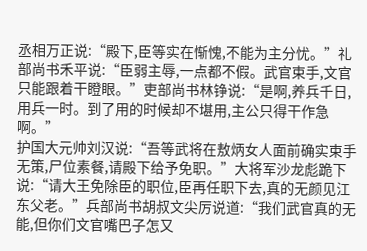丞相万正说:“殿下,臣等实在惭愧,不能为主分忧。”礼部尚书禾平说:“臣弱主辱,一点都不假。武官束手,文官只能跟着干瞪眼。”吏部尚书林铮说:“是啊,养兵千日,用兵一时。到了用的时候却不堪用,主公只得干作急啊。”
护国大元帅刘汉说:“吾等武将在敖炳女人面前确实束手无策,尸位素餐,请殿下给予免职。”大将军沙龙彪跪下说:“请大王免除臣的职位,臣再任职下去,真的无颜见江东父老。”兵部尚书胡叔文尖厉说道:“我们武官真的无能,但你们文官嘴巴子怎又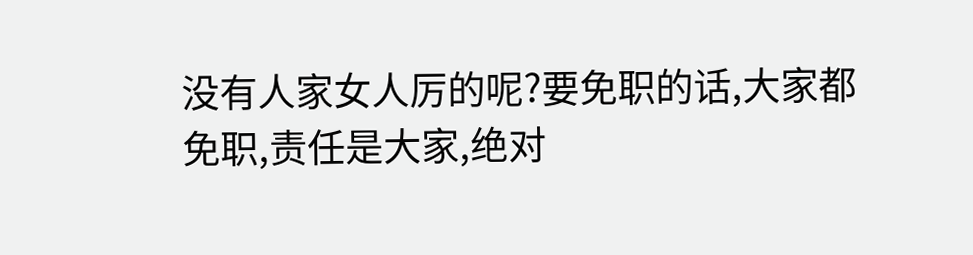没有人家女人厉的呢?要免职的话,大家都免职,责任是大家,绝对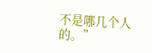不是哪几个人的。”